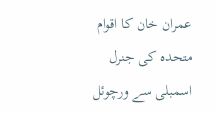عمران خان کا اقوام متحدہ کی جنرل اسمبلی سے ورچوئل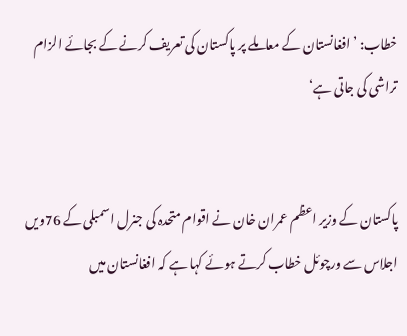خطاب: ’افغانستان کے معاملے پر پاکستان کی تعریف کرنے کے بجائے الزام تراشی کی جاتی ہے‘


پاکستان کے وزیر اعظم عمران خان نے اقوام متحدہ کی جنرل اسمبلی کے 76ویں اجلاس سے ورچوئل خطاب کرتے ہوئے کہا ہے کہ افغانستان میں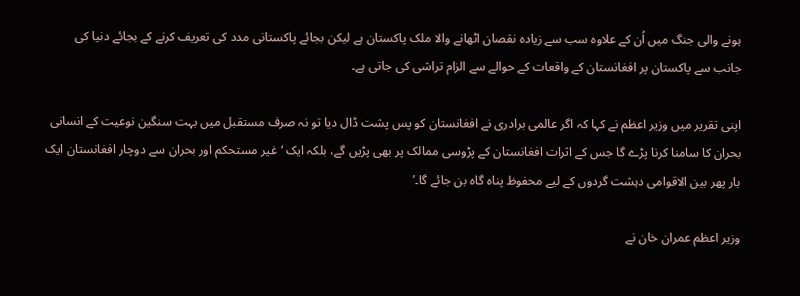ہونے والی جنگ میں اُن کے علاوہ سب سے زیادہ نقصان اٹھانے والا ملک پاکستان ہے لیکن بجائے پاکستانی مدد کی تعریف کرنے کے بجائے دنیا کی جانب سے پاکستان پر افغانستان کے واقعات کے حوالے سے الزام تراشی کی جاتی ہے۔

اپنی تقریر میں وزیر اعظم نے کہا کہ اگر عالمی برادری نے افغانستان کو پس پشت ڈال دیا تو نہ صرف مستقبل میں بہت سنگین نوعیت کے انسانی بحران کا سامنا کرنا پڑے گا جس کے اثرات افغانستان کے پڑوسی ممالک پر بھی پڑیں گے، بلکہ ایک ‘غیر مستحکم اور بحران سے دوچار افغانستان ایک بار پھر بین الاقوامی دہشت گردوں کے لیے محفوظ پناہ گاہ بن جائے گا۔’

وزیر اعظم عمران خان نے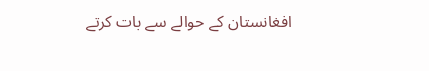افغانستان کے حوالے سے بات کرتے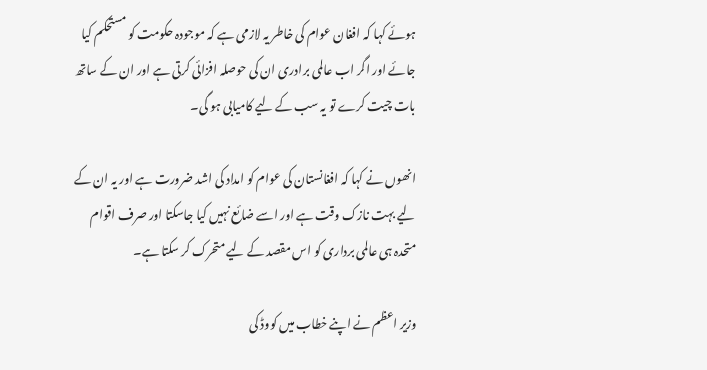ہوئے کہا کہ افغان عوام کی خاطر یہ لازمی ہے کہ موجودہ حکومت کو مستحکم کیا جائے اور اگر اب عالمی برادری ان کی حوصلہ افزائی کرتی ہے اور ان کے ساتھ بات چیت کرے تو یہ سب کے لیے کامیابی ہو گی۔

انھوں نے کہا کہ افغانستان کی عوام کو امداد کی اشد ضرورت ہے اور یہ ان کے لیے بہت نازک وقت ہے اور اسے ضائع نہیں کیا جاسکتا اور صرف اقوام متحدہ ہی عالمی برداری کو اس مقصد کے لیے متحرک کر سکتا ہے۔

وزیر اعظم نے اپنے خطاب میں کووڈ کی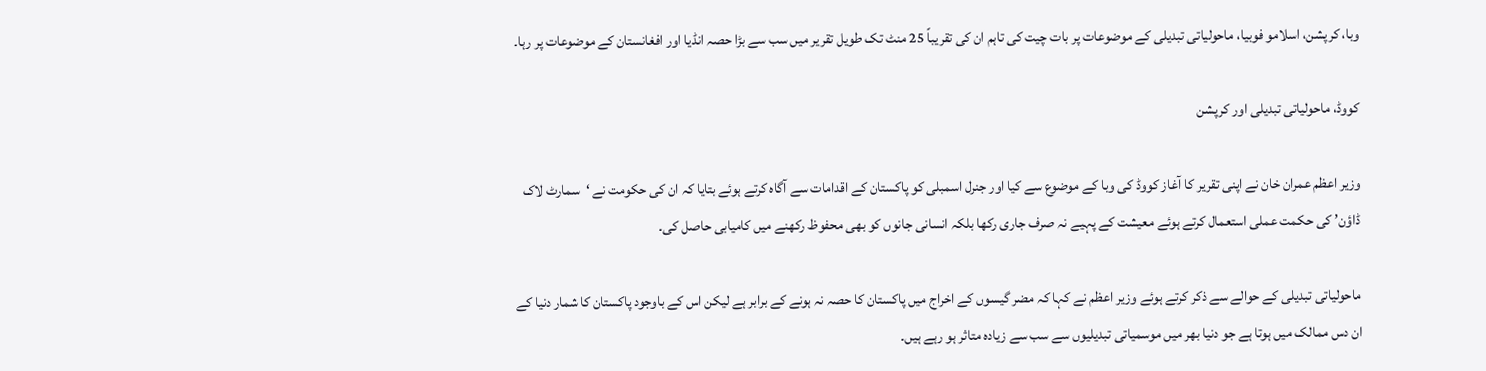وبا، کرپشن، اسلامو فوبیا، ماحولیاتی تبدیلی کے موضوعات پر بات چیت کی تاہم ان کی تقریباً 25 منٹ تک طویل تقریر میں سب سے بڑا حصہ انڈیا اور افغانستان کے موضوعات پر رہا۔

کووڈ، ماحولیاتی تبدیلی اور کرپشن

وزیر اعظم عمران خان نے اپنی تقریر کا آغاز کووڈ کی وبا کے موضوع سے کیا اور جنرل اسمبلی کو پاکستان کے اقدامات سے آگاہ کرتے ہوئے بتایا کہ ان کی حکومت نے ‘سمارٹ لاک ڈاؤن’ کی حکمت عملی استعمال کرتے ہوئے معیشت کے پہیے نہ صرف جاری رکھا بلکہ انسانی جانوں کو بھی محفوظ رکھنے میں کامیابی حاصل کی۔

ماحولیاتی تبدیلی کے حوالے سے ذکر کرتے ہوئے وزیر اعظم نے کہا کہ مضر گیسوں کے اخراج میں پاکستان کا حصہ نہ ہونے کے برابر ہے لیکن اس کے باوجود پاکستان کا شمار دنیا کے ان دس ممالک میں ہوتا ہے جو دنیا بھر میں موسمیاتی تبدیلیوں سے سب سے زیادہ متاثر ہو رہے ہیں۔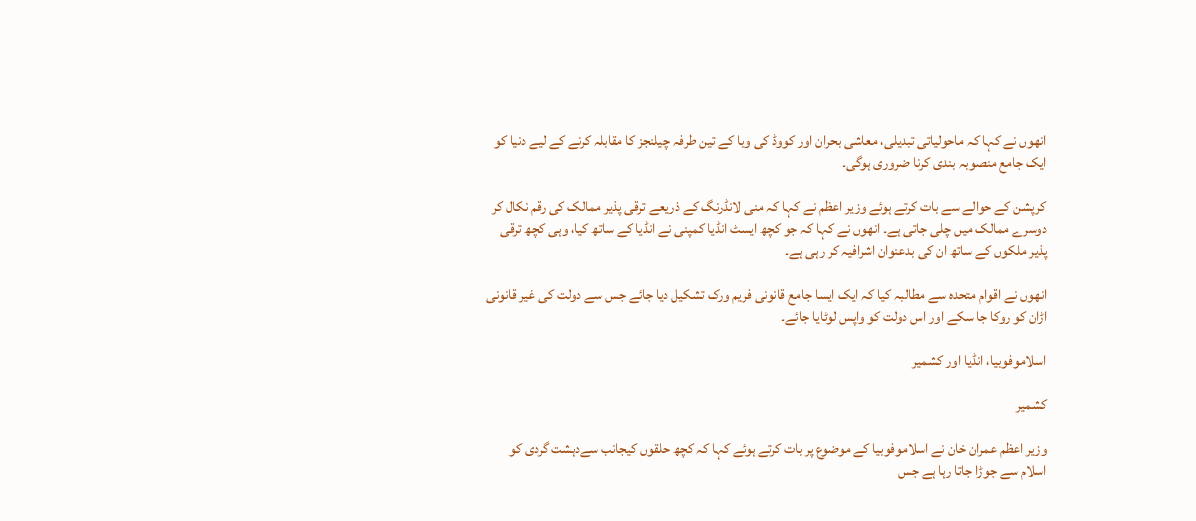انھوں نے کہا کہ ماحولیاتی تبدیلی، معاشی بحران اور کووڈ کی وبا کے تین طرفہ چیلنجز کا مقابلہ کرنے کے لیے دنیا کو ایک جامع منصوبہ بندی کرنا ضروری ہوگی۔

کرپشن کے حوالے سے بات کرتے ہوئے وزیر اعظم نے کہا کہ منی لانڈرنگ کے ذریعے ترقی پذیر ممالک کی رقم نکال کر دوسرے ممالک میں چلی جاتی ہے۔ انھوں نے کہا کہ جو کچھ ایسٹ انڈیا کمپنی نے انڈیا کے ساتھ کیا، وہی کچھ ترقی پذیر ملکوں کے ساتھ ان کی بدعنوان اشرافیہ کر رہی ہے۔

انھوں نے اقوام متحدہ سے مطالبہ کیا کہ ایک ایسا جامع قانونی فریم ورک تشکیل دیا جائے جس سے دولت کی غیر قانونی اڑان کو روکا جا سکے اور اس دولت کو واپس لوٹایا جائے۔

اسلاموفوبیا، انڈیا اور کشمیر

کشمیر

وزیر اعظم عمران خان نے اسلاموفوبیا کے موضوع پر بات کرتے ہوئے کہا کہ کچھ حلقوں کیجانب سےدہشت گردی کو اسلام سے جوڑا جاتا رہا ہے جس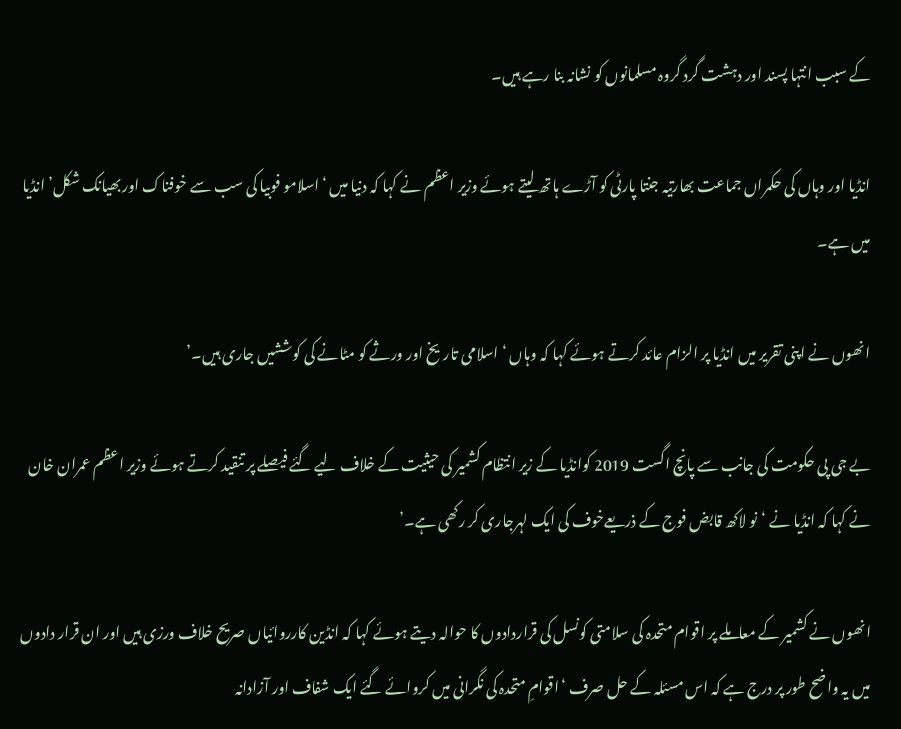کے سبب انتہا پسند اور دہشت گرد گروہ مسلمانوں کو نشانہ بنا رہے ہیں۔

انڈیا اور وہاں کی حکمراں جماعت بھارتیہ جنتا پارٹی کو آڑے ہاتھ لیتے ہوئے وزیر اعظم نے کہا کہ دنیا میں ‘اسلامو فوبیا کی سب سے خوفناک اور بھیانک شکل’ انڈیا میں ہے۔

انھوں نے اپنی تقریر میں انڈیا پر الزام عائد کرتے ہوئے کہا کہ وہاں ‘ اسلامی تاریخ اور ورثے کو مٹانے کی کوششیں جاری ہیں۔’

بے جی پی حکومت کی جانب سے پانچ اگست 2019 کوانڈیا کے زیر انتظام کشمیر کی حیثیت کے خلاف لیے گئے فیصلے پر تنقید کرتے ہوئے وزیر اعظم عمران خان نے کہا کہ انڈیا نے ‘نو لاکھ قابض فوج کے ذریعےخوف کی ایک لہرجاری کر رکھی ہے۔’

انھوں نے کشمیر کے معاملے پر اقوام متحدہ کی سلامتی کونسل کی قراردادوں کا حوالہ دیتے ہوئے کہا کہ انڈین کارروائیاں صریح خلاف ورزی ہیں اور ان قرار دادوں میں یہ واضح طور پر درج ہے کہ اس مسئلہ کے حل صرف ‘اقوامِ متحدہ کی نگرانی میں کروائے گئے ایک شفاف اور آزادانہ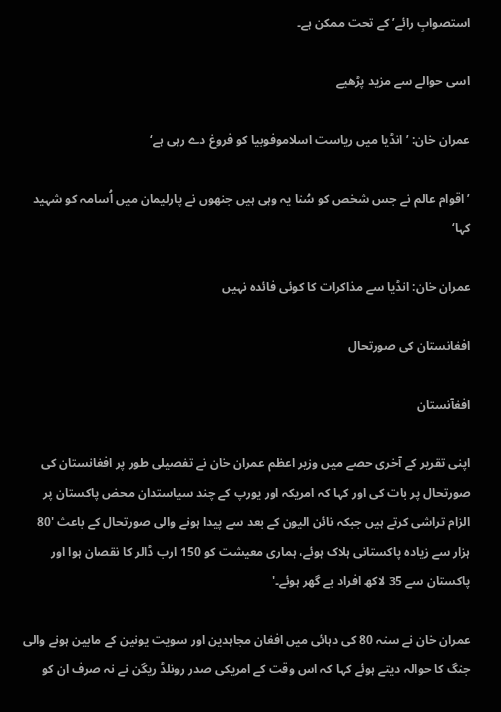استصوابِ رائے’ کے تحت ممکن ہے۔

اسی حوالے سے مزید پڑھیے

عمران خان: ’انڈیا میں ریاست اسلاموفوبیا کو فروغ دے رہی ہے‘

’اقوام عالم نے جس شخص کو سُنا یہ وہی ہیں جنھوں نے پارلیمان میں اُسامہ کو شہید کہا‘

عمران خان: انڈیا سے مذاکرات کا کوئی فائدہ نہیں

افغانستان کی صورتحال

افغآنستان

اپنی تقریر کے آخری حصے میں وزیر اعظم عمران خان نے تفصیلی طور پر افغانستان کی صورتحال پر بات کی اور کہا کہ امریکہ اور یورپ کے چند سیاستدان محض پاکستان پر الزام تراشی کرتے ہیں جبکہ نائن الیون کے بعد سے پیدا ہونے والی صورتحال کے باعث '80 ہزار سے زیادہ پاکستانی ہلاک ہوئے، ہماری معیشت کو 150 ارب ڈالر کا نقصان ہوا اور پاکستان سے 35 لاکھ افراد بے گھر ہوئے۔'

عمران خان نے سنہ 80 کی دہائی میں افغان مجاہدین اور سویت یونین کے مابین ہونے والی جنگ کا حوالہ دیتے ہوئے کہا کہ اس وقت کے امریکی صدر رونلڈ ریگن نے نہ صرف ان کو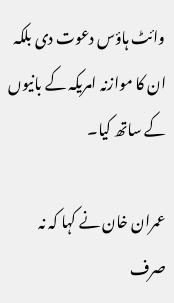وائٹ ہاؤس دعوت دی بلکہ ان کا موازنہ امریکہ کے بانیوں کے ساتھ کیا۔

عمران خان نے کہا کہ نہ صرف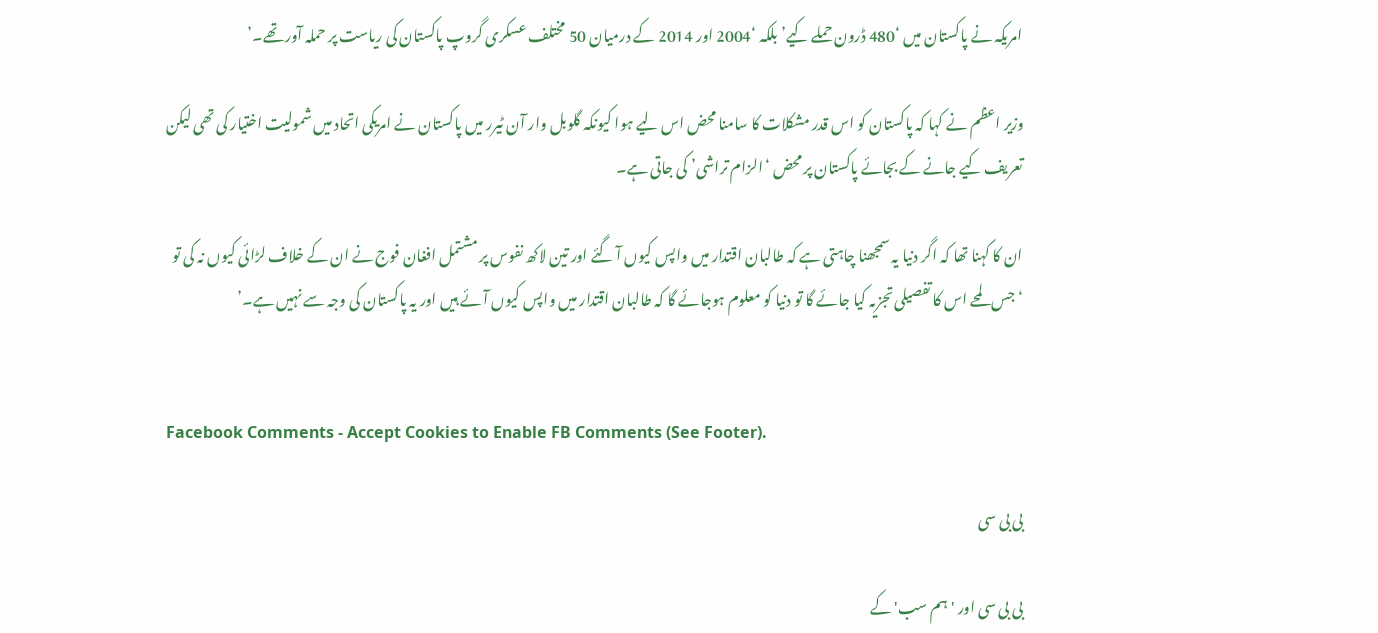امریکہ نے پاکستان میں ‘480 ڈرون حملے کیے’ بلکہ ‘2004 اور 2014 کے درمیان 50 مختلف عسکری گروپ پاکستان کی ریاست پر حملہ آور تھے۔’

وزیر اعظم نے کہا کہ پاکستان کو اس قدر مشکلات کا سامنا محض اس لیے ہوا کیونکہ گلوبل وار آن ٹیرر میں پاکستان نے امریکی اتحاد میں شمولیت اختیار کی تھی لیکن تعریف کیے جانے کے بجائے پاکستان پر محض ‘الزام تراشی’ کی جاتی ہے۔

ان کا کہنا تھا کہ اگر دنیا یہ سمجھنا چاہتی ہے کہ طالبان اقتدار میں واپس کیوں آ گئے اور تین لاکھ نفوس پر مشتمل افغان فوج نے ان کے خلاف لڑائی کیوں نہ کی تو ‘ جس لمحے اس کا تفصیلی تجزیہ کیا جائے گا تو دنیا کو معلوم ہوجائے گا کہ طالبان اقتدار میں واپس کیوں آئے ہیں اور یہ پاکستان کی وجہ سے نہیں ہے۔’


Facebook Comments - Accept Cookies to Enable FB Comments (See Footer).

بی بی سی

بی بی سی اور 'ہم سب' کے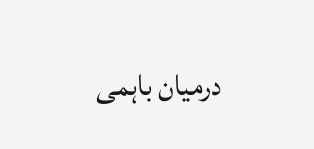درمیان باہمی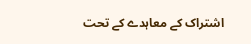اشتراک کے معاہدے کے تحت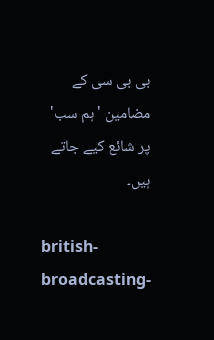بی بی سی کے مضامین 'ہم سب' پر شائع کیے جاتے ہیں۔

british-broadcasting-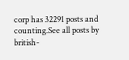corp has 32291 posts and counting.See all posts by british-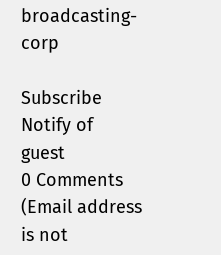broadcasting-corp

Subscribe
Notify of
guest
0 Comments (Email address is not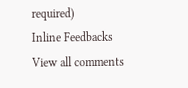required)
Inline Feedbacks
View all comments